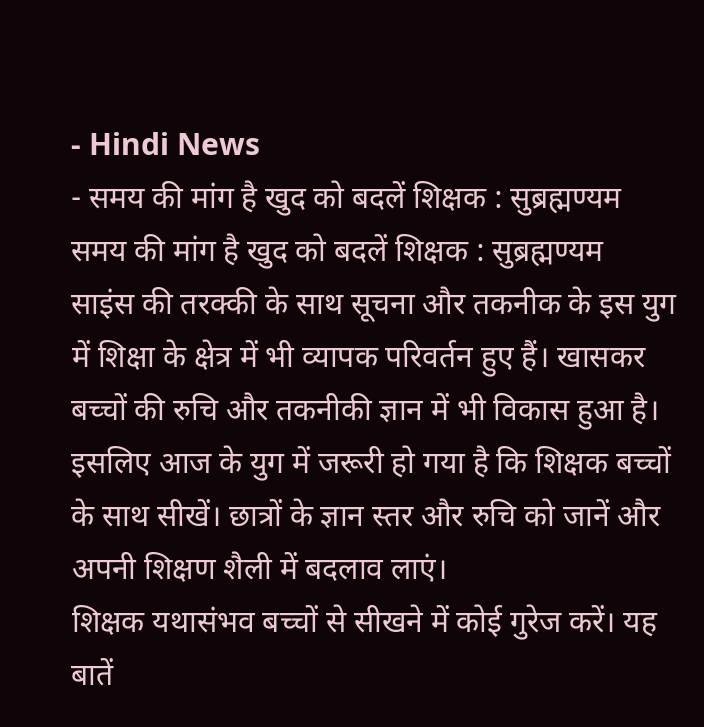- Hindi News
- समय की मांग है खुद को बदलें शिक्षक : सुब्रह्मण्यम
समय की मांग है खुद को बदलें शिक्षक : सुब्रह्मण्यम
साइंस की तरक्की के साथ सूचना और तकनीक के इस युग में शिक्षा के क्षेत्र में भी व्यापक परिवर्तन हुए हैं। खासकर बच्चों की रुचि और तकनीकी ज्ञान में भी विकास हुआ है। इसलिए आज के युग में जरूरी हो गया है कि शिक्षक बच्चों के साथ सीखें। छात्रों के ज्ञान स्तर और रुचि को जानें और अपनी शिक्षण शैली में बदलाव लाएं।
शिक्षक यथासंभव बच्चों से सीखने में कोई गुरेज करें। यह बातें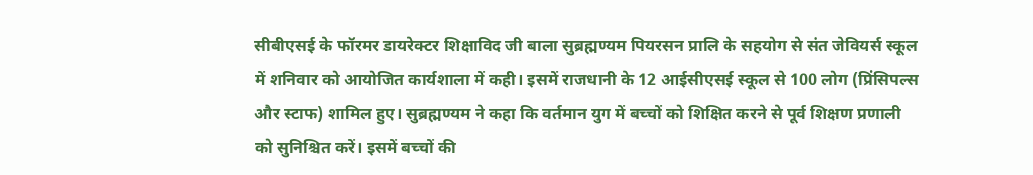सीबीएसई के फॉरमर डायरेक्टर शिक्षाविद जी बाला सुब्रह्मण्यम पियरसन प्रालि के सहयोग से संत जेवियर्स स्कूल में शनिवार को आयोजित कार्यशाला में कही। इसमें राजधानी के 12 आईसीएसई स्कूल से 100 लोग (प्रिंसिपल्स और स्टाफ) शामिल हुए। सुब्रह्मण्यम ने कहा कि वर्तमान युग में बच्चों को शिक्षित करने से पूर्व शिक्षण प्रणाली को सुनिश्चित करें। इसमें बच्चों की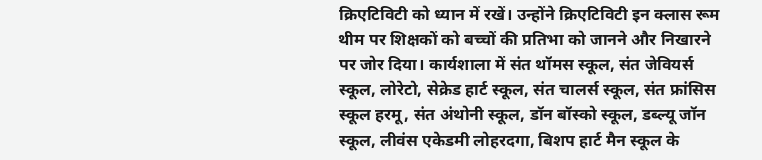क्रिएटिविटी को ध्यान में रखें। उन्होंने क्रिएटिविटी इन क्लास रूम थीम पर शिक्षकों को बच्चों की प्रतिभा को जानने और निखारने पर जोर दिया। कार्यशाला में संत थॉमस स्कूल, संत जेवियर्स स्कूल, लोरेटो, सेक्रेड हार्ट स्कूल, संत चालर्स स्कूल, संत फ्रांसिस स्कूल हरमू, संत अंथोनी स्कूल, डॉन बॉस्को स्कूल, डब्ल्यू जॉन स्कूल, लीवंस एकेडमी लोहरदगा, बिशप हार्ट मैन स्कूल के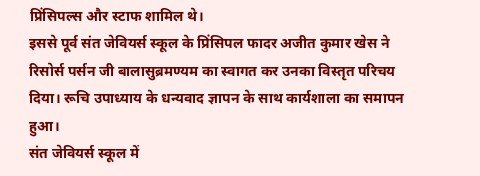प्रिंसिपल्स और स्टाफ शामिल थे।
इससे पूर्व संत जेवियर्स स्कूल के प्रिंसिपल फादर अजीत कुमार खेस ने रिसोर्स पर्सन जी बालासुब्रमण्यम का स्वागत कर उनका विस्तृत परिचय दिया। रूचि उपाध्याय के धन्यवाद ज्ञापन के साथ कार्यशाला का समापन हुआ।
संत जेवियर्स स्कूल में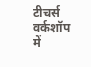टीचर्स वर्कशॉप में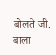बोलते जी. बाला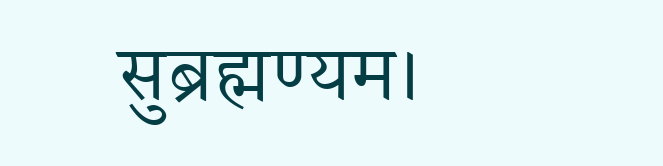सुब्रह्मण्यम।